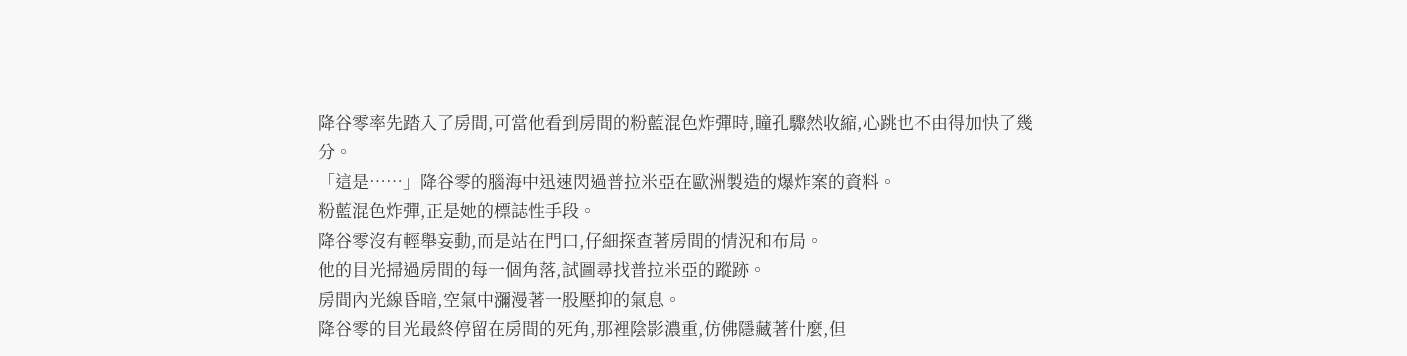降谷零率先踏入了房間,可當他看到房間的粉藍混色炸彈時,瞳孔驟然收縮,心跳也不由得加快了幾分。
「這是……」降谷零的腦海中迅速閃過普拉米亞在歐洲製造的爆炸案的資料。
粉藍混色炸彈,正是她的標誌性手段。
降谷零沒有輕舉妄動,而是站在門口,仔細探查著房間的情況和布局。
他的目光掃過房間的每一個角落,試圖尋找普拉米亞的蹤跡。
房間內光線昏暗,空氣中瀰漫著一股壓抑的氣息。
降谷零的目光最終停留在房間的死角,那裡陰影濃重,仿佛隱藏著什麼,但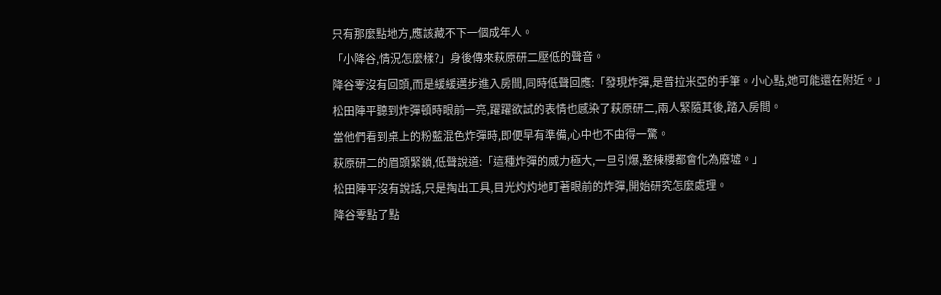只有那麼點地方,應該藏不下一個成年人。
「小降谷,情況怎麼樣?」身後傳來萩原研二壓低的聲音。
降谷零沒有回頭,而是緩緩邁步進入房間,同時低聲回應:「發現炸彈,是普拉米亞的手筆。小心點,她可能還在附近。」
松田陣平聽到炸彈頓時眼前一亮,躍躍欲試的表情也感染了萩原研二,兩人緊隨其後,踏入房間。
當他們看到桌上的粉藍混色炸彈時,即便早有準備,心中也不由得一驚。
萩原研二的眉頭緊鎖,低聲說道:「這種炸彈的威力極大,一旦引爆,整棟樓都會化為廢墟。」
松田陣平沒有說話,只是掏出工具,目光灼灼地盯著眼前的炸彈,開始研究怎麼處理。
降谷零點了點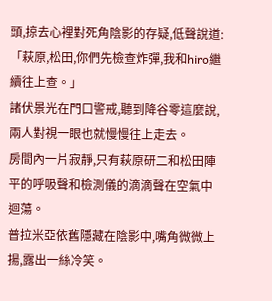頭,掠去心裡對死角陰影的存疑,低聲說道:「萩原,松田,你們先檢查炸彈,我和hiro繼續往上查。」
諸伏景光在門口警戒,聽到降谷零這麼說,兩人對視一眼也就慢慢往上走去。
房間內一片寂靜,只有萩原研二和松田陣平的呼吸聲和檢測儀的滴滴聲在空氣中迴蕩。
普拉米亞依舊隱藏在陰影中,嘴角微微上揚,露出一絲冷笑。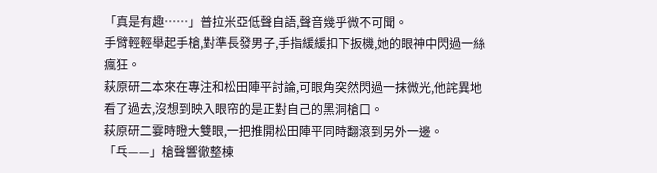「真是有趣……」普拉米亞低聲自語,聲音幾乎微不可聞。
手臂輕輕舉起手槍,對準長發男子,手指緩緩扣下扳機,她的眼神中閃過一絲瘋狂。
萩原研二本來在專注和松田陣平討論,可眼角突然閃過一抹微光,他詫異地看了過去,沒想到映入眼帘的是正對自己的黑洞槍口。
萩原研二霎時瞪大雙眼,一把推開松田陣平同時翻滾到另外一邊。
「乓——」槍聲響徹整棟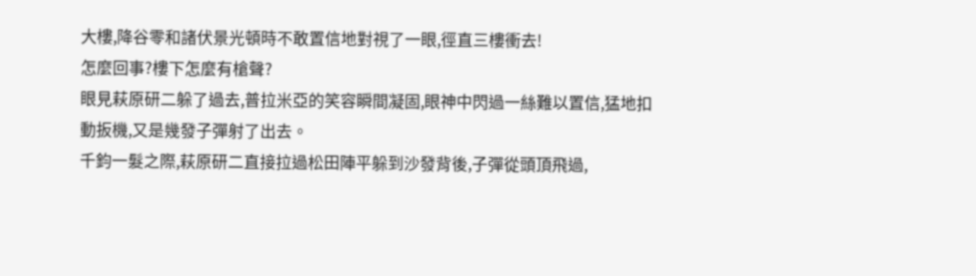大樓,降谷零和諸伏景光頓時不敢置信地對視了一眼,徑直三樓衝去!
怎麼回事?樓下怎麼有槍聲?
眼見萩原研二躲了過去,普拉米亞的笑容瞬間凝固,眼神中閃過一絲難以置信,猛地扣動扳機,又是幾發子彈射了出去。
千鈞一髮之際,萩原研二直接拉過松田陣平躲到沙發背後,子彈從頭頂飛過,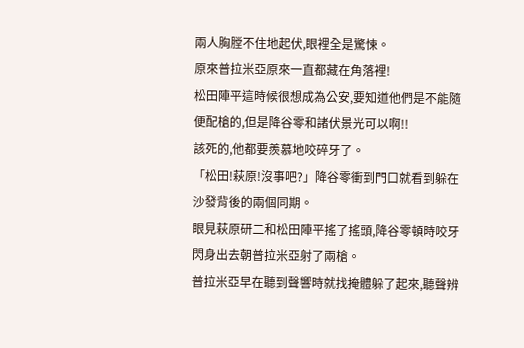兩人胸膛不住地起伏,眼裡全是驚悚。
原來普拉米亞原來一直都藏在角落裡!
松田陣平這時候很想成為公安,要知道他們是不能隨便配槍的,但是降谷零和諸伏景光可以啊!!
該死的,他都要羨慕地咬碎牙了。
「松田!萩原!沒事吧?」降谷零衝到門口就看到躲在沙發背後的兩個同期。
眼見萩原研二和松田陣平搖了搖頭,降谷零頓時咬牙閃身出去朝普拉米亞射了兩槍。
普拉米亞早在聽到聲響時就找掩體躲了起來,聽聲辨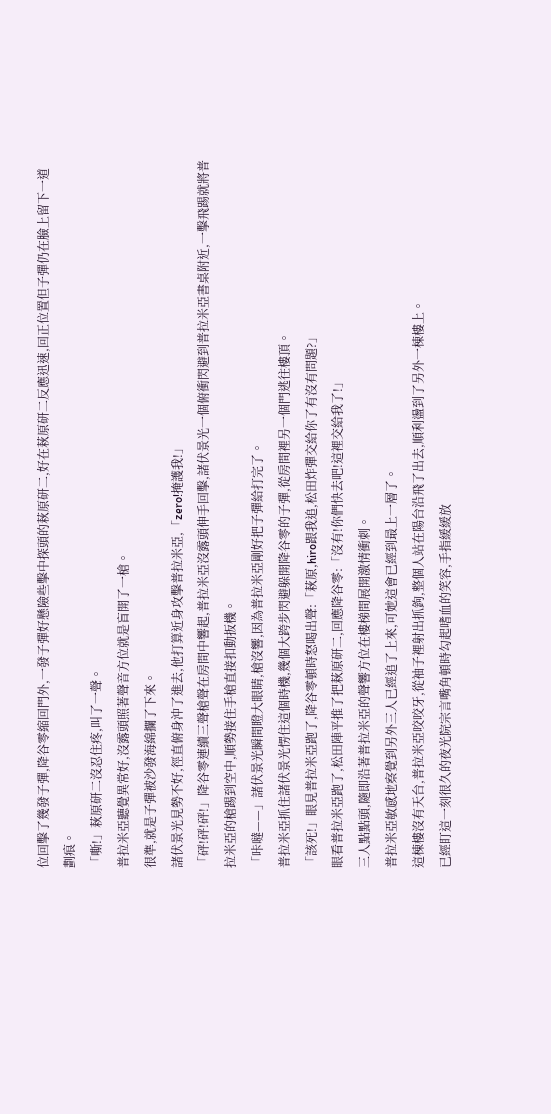位回擊了幾發子彈,降谷零縮回門外,一發子彈好懸險些擊中探頭的萩原研二,好在萩原研二反應迅速,回正位置但子彈仍在臉上留下一道劃痕。
「嘶!」萩原研二沒忍住疼,叫了一聲。
普拉米亞聽覺異常好,沒露頭照著聲音方位就是盲開了一槍。
很準,就是子彈被沙發海綿攔了下來。
諸伏景光見勢不好,徑直俯身沖了進去,他打算近身攻擊普拉米亞,「zero!掩護我!」
「砰!砰!砰!」降谷零連續三聲槍聲在房間中響起,普拉米亞沒露頭伸手回擊,諸伏景光一個俯衝閃避到普拉米亞書桌附近,一擊飛踢就將普拉米亞的槍踢到空中,順勢接住手槍直接扣動扳機。
「咔噠——」諸伏景光瞬間瞪大眼睛,槍沒響,因為普拉米亞剛好把子彈給打完了。
普拉米亞抓住諸伏景光愣住這個時機,幾個大跨步閃避躲開降谷零的子彈,從房間裡另一個門逃往樓頂。
「該死!」眼見普拉米亞跑了,降谷零頓時怒喝出聲:「萩原,hiro跟我追,松田炸彈交給你了有沒有問題?」
眼看普拉米亞跑了,松田陣平推了把萩原研二,回應降谷零:「沒有!你們快去吧!這裡交給我了!」
三人點點頭,隨即沿著普拉米亞的聲響方位在樓梯間展開激情衝刺。
普拉米亞敏感地察覺到另外三人已經追了上來,可她這會已經到最上一層了。
這棟樓沒有天台,普拉米亞咬咬牙,從袖子裡射出抓鉤,整個人站在陽台沿飛了出去,順利盪到了另外一棟樓上。
已經盯這一刻很久的夜光院宗言嘴角頓時勾起嗜血的笑容,手指緩緩放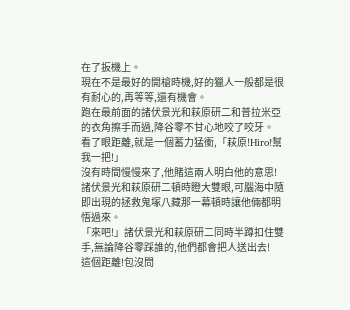在了扳機上。
現在不是最好的開槍時機,好的獵人一般都是很有耐心的,再等等,還有機會。
跑在最前面的諸伏景光和萩原研二和普拉米亞的衣角擦手而過,降谷零不甘心地咬了咬牙。
看了眼距離,就是一個蓄力猛衝,「萩原!Hiro!幫我一把!」
沒有時間慢慢來了,他賭這兩人明白他的意思!
諸伏景光和萩原研二頓時瞪大雙眼,可腦海中隨即出現的拯救鬼塚八藏那一幕頓時讓他倆都明悟過來。
「來吧!」諸伏景光和萩原研二同時半蹲扣住雙手,無論降谷零踩誰的,他們都會把人送出去!
這個距離!包沒問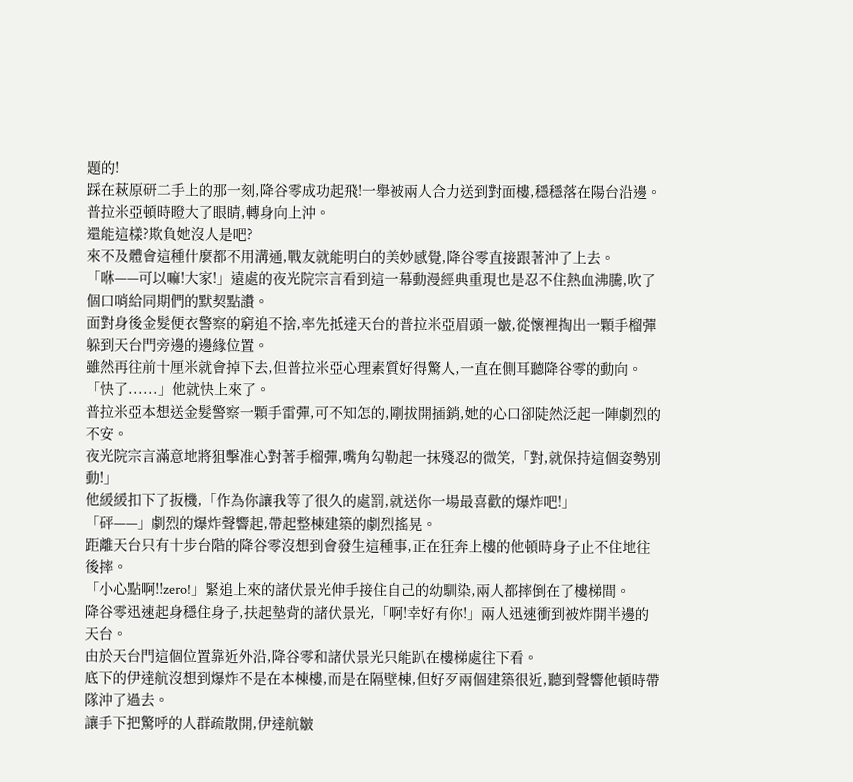題的!
踩在萩原研二手上的那一刻,降谷零成功起飛!一舉被兩人合力送到對面樓,穩穩落在陽台沿邊。
普拉米亞頓時瞪大了眼睛,轉身向上沖。
還能這樣?欺負她沒人是吧?
來不及體會這種什麼都不用溝通,戰友就能明白的美妙感覺,降谷零直接跟著沖了上去。
「咻——可以嘛!大家!」遠處的夜光院宗言看到這一幕動漫經典重現也是忍不住熱血沸騰,吹了個口哨給同期們的默契點讚。
面對身後金髮便衣警察的窮追不捨,率先抵達天台的普拉米亞眉頭一皺,從懷裡掏出一顆手榴彈躲到天台門旁邊的邊緣位置。
雖然再往前十厘米就會掉下去,但普拉米亞心理素質好得驚人,一直在側耳聽降谷零的動向。
「快了......」他就快上來了。
普拉米亞本想送金髮警察一顆手雷彈,可不知怎的,剛拔開插銷,她的心口卻陡然泛起一陣劇烈的不安。
夜光院宗言滿意地將狙擊准心對著手榴彈,嘴角勾勒起一抹殘忍的微笑,「對,就保持這個姿勢別動!」
他緩緩扣下了扳機,「作為你讓我等了很久的處罰,就送你一場最喜歡的爆炸吧!」
「砰——」劇烈的爆炸聲響起,帶起整棟建築的劇烈搖晃。
距離天台只有十步台階的降谷零沒想到會發生這種事,正在狂奔上樓的他頓時身子止不住地往後摔。
「小心點啊!!zero!」緊追上來的諸伏景光伸手接住自己的幼馴染,兩人都摔倒在了樓梯間。
降谷零迅速起身穩住身子,扶起墊背的諸伏景光,「啊!幸好有你!」兩人迅速衝到被炸開半邊的天台。
由於天台門這個位置靠近外沿,降谷零和諸伏景光只能趴在樓梯處往下看。
底下的伊達航沒想到爆炸不是在本棟樓,而是在隔壁棟,但好歹兩個建築很近,聽到聲響他頓時帶隊沖了過去。
讓手下把驚呼的人群疏散開,伊達航皺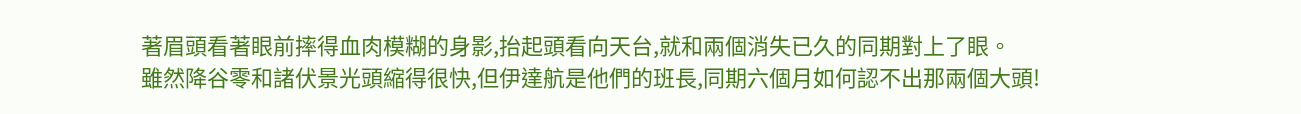著眉頭看著眼前摔得血肉模糊的身影,抬起頭看向天台,就和兩個消失已久的同期對上了眼。
雖然降谷零和諸伏景光頭縮得很快,但伊達航是他們的班長,同期六個月如何認不出那兩個大頭!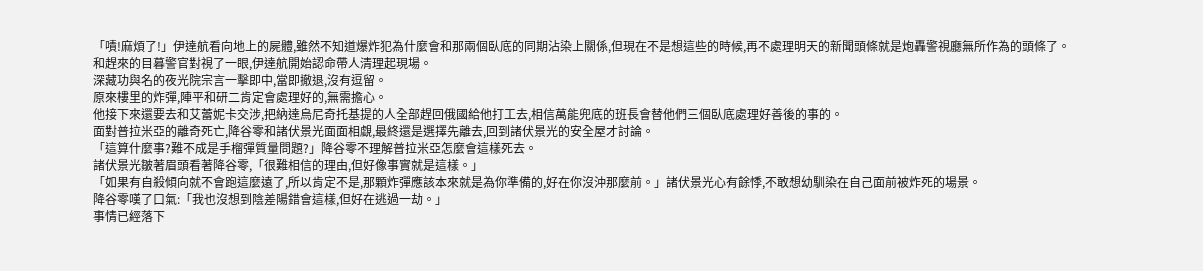「嘖!麻煩了!」伊達航看向地上的屍體,雖然不知道爆炸犯為什麼會和那兩個臥底的同期沾染上關係,但現在不是想這些的時候,再不處理明天的新聞頭條就是炮轟警視廳無所作為的頭條了。
和趕來的目暮警官對視了一眼,伊達航開始認命帶人清理起現場。
深藏功與名的夜光院宗言一擊即中,當即撤退,沒有逗留。
原來樓里的炸彈,陣平和研二肯定會處理好的,無需擔心。
他接下來還要去和艾蕾妮卡交涉,把納達烏尼奇托基提的人全部趕回俄國給他打工去,相信萬能兜底的班長會替他們三個臥底處理好善後的事的。
面對普拉米亞的離奇死亡,降谷零和諸伏景光面面相覷,最終還是選擇先離去,回到諸伏景光的安全屋才討論。
「這算什麼事?難不成是手榴彈質量問題?」降谷零不理解普拉米亞怎麼會這樣死去。
諸伏景光皺著眉頭看著降谷零,「很難相信的理由,但好像事實就是這樣。」
「如果有自殺傾向就不會跑這麼遠了,所以肯定不是,那顆炸彈應該本來就是為你準備的,好在你沒沖那麼前。」諸伏景光心有餘悸,不敢想幼馴染在自己面前被炸死的場景。
降谷零嘆了口氣:「我也沒想到陰差陽錯會這樣,但好在逃過一劫。」
事情已經落下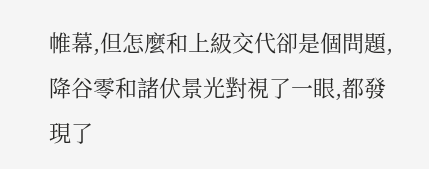帷幕,但怎麼和上級交代卻是個問題,降谷零和諸伏景光對視了一眼,都發現了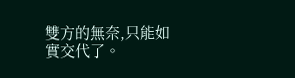雙方的無奈,只能如實交代了。